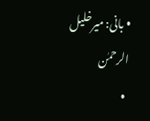• بانی: میرخلیل الرحمٰن
  •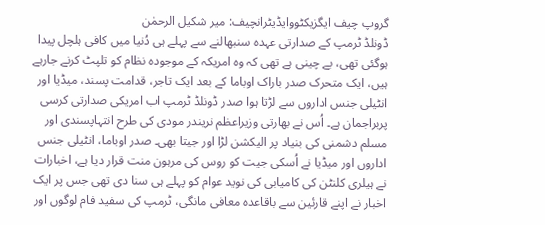گروپ چیف ایگزیکٹووایڈیٹرانچیف: میر شکیل الرحمٰن
ڈونلڈ ٹرمپ کے صدارتی عہدہ سنبھالنے سے پہلے ہی دُنیا میں کافی ہلچل پیدا ہوگئی تھی، بے چینی ہے تھی کہ وہ امریکہ کے موجودہ نظام کو تلپٹ کرنے جارہے ہیں، ایک متحرک صدر باراک اوباما کے بعد ایک تاجر، قدامت پسند، میڈیا اور انٹیلی جنس اداروں سے لڑتا ہوا صدر ڈونلڈ ٹرمپ اب امریکی صدارتی کرسی پربراجمان ہے۔ اُس نے بھارتی وزیراعظم نریندر مودی کی طرح انتہاپسندی اور مسلم دشمنی کی بنیاد پر الیکشن لڑا اور جیتا بھی۔ صدر اوباما، انٹیلی جنس اداروں اور میڈیا نے اُسکی جیت کو روس کی مرہون منت قرار دیا ہے، اخبارات نے ہیلری کلنٹن کی کامیابی کی نوید عوام کو پہلے ہی سنا دی تھی جس پر ایک اخبار نے اپنے قارئین سے باقاعدہ معافی مانگی، ٹرمپ کی سفید فام لوگوں اور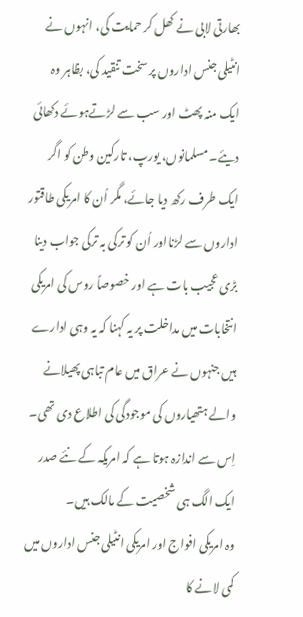بھارتی لابی نے کھل کر حمایت کی، انہوں نے انٹیلی جنس اداروں پر سخت تنقید کی، بظاہر وہ ایک منہ پھٹ اور سب سے لڑتےہوئے دکھائی دیئے۔ مسلمانوں، یورپ، تارکین وطن کو اگر ایک طرف رکھ دیا جائے، مگر اُن کا امریکی طاقتور اداروں سے لڑنااور اُن کو ترکی بہ ترکی جواب دینا بڑی عجیب بات ہے اور خصوصاً روس کی امریکی انتخابات میں مداخلت پر یہ کہنا کہ یہ وہی ادارے ہیں جنہوں نے عراق میں عام تباہی پھیلانے والے ہتھیاروں کی موجودگی کی اطلاع دی تھی۔ اِس سے اندازہ ہوتا ہے کہ امریکہ کے نئے صدر ایک الگ ہی شخصیت کے مالک ہیں۔
وہ امریکی افواج اور امریکی انٹیلی جنس اداروں میں کمی لانے کا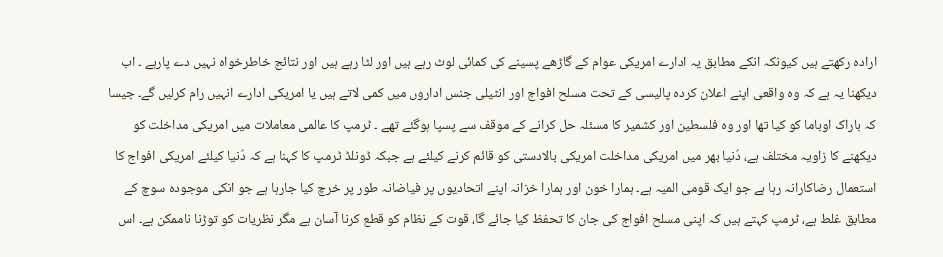ارادہ رکھتے ہیں کیونکہ انکے مطابق یہ ادارے امریکی عوام کے گاڑھے پسینے کی کمائی لوٹ رہے ہیں اور لٹا رہے ہیں اور نتائج خاطرخواہ نہیں دے پارہے ۔ اب دیکھنا یہ ہے کہ وہ واقعی اپنے اعلان کردہ پالیسی کے تحت مسلح افواج اور انٹیلی جنس اداروں میں کمی لاتے ہیں یا امریکی ادارے انہیں رام کرلیں گے۔ جیسا کہ باراک اوباما کو کیا تھا اور وہ فلسطین اور کشمیر کا مسئلہ حل کرانے کے موقف سے پسپا ہوگئے تھے ۔ ٹرمپ کا عالمی معاملات میں امریکی مداخلت کو دیکھنے کا زاویہ مختلف ہے، دُنیا بھر میں امریکی مداخلت امریکی بالادستی کو قائم کرنے کیلئے ہے جبکہ ڈونلڈ ٹرمپ کا کہنا ہے کہ دُنیا کیلئے امریکی افواج کا استعمال رضاکارانہ رہا ہے جو ایک قومی المیہ ہے۔ ہمارا خون اور ہمارا خزانہ اپنے اتحادیوں پر فیاضانہ طور پر خرچ کیا جارہا ہے جو انکی موجودہ سوچ کے مطابق غلط ہے، ٹرمپ کہتے ہیں کہ اپنی مسلح افواج کی جان کا تحفظ کیا جائے گا، قوت کے نظام کو قطع کرنا آسان ہے مگر نظریات کو توڑنا ناممکن ہے۔ اس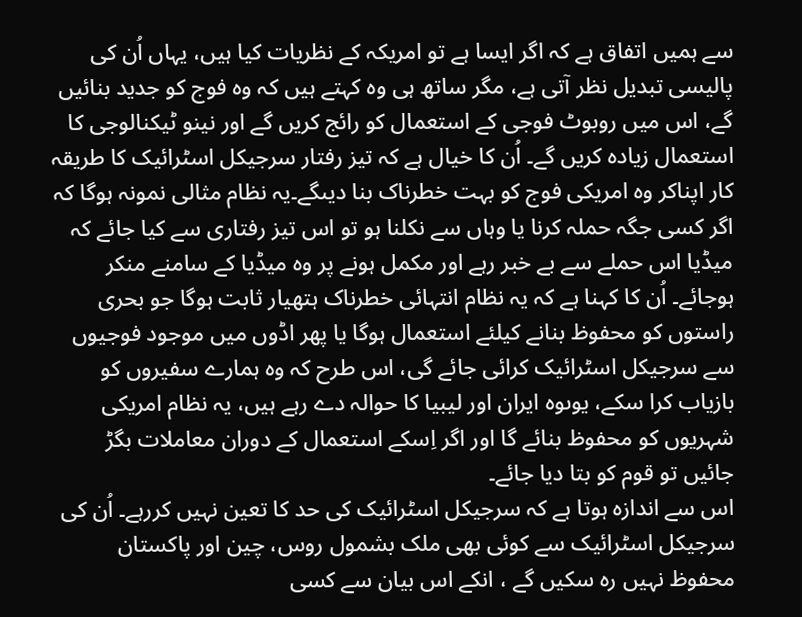سے ہمیں اتفاق ہے کہ اگر ایسا ہے تو امریکہ کے نظریات کیا ہیں، یہاں اُن کی پالیسی تبدیل نظر آتی ہے، مگر ساتھ ہی وہ کہتے ہیں کہ وہ فوج کو جدید بنائیں گے، اس میں روبوٹ فوجی کے استعمال کو رائج کریں گے اور نینو ٹیکنالوجی کا استعمال زیادہ کریں گے۔ اُن کا خیال ہے کہ تیز رفتار سرجیکل اسٹرائیک کا طریقہ کار اپناکر وہ امریکی فوج کو بہت خطرناک بنا دیںگے۔یہ نظام مثالی نمونہ ہوگا کہ اگر کسی جگہ حملہ کرنا یا وہاں سے نکلنا ہو تو اس تیز رفتاری سے کیا جائے کہ میڈیا اس حملے سے بے خبر رہے اور مکمل ہونے پر وہ میڈیا کے سامنے منکر ہوجائے۔ اُن کا کہنا ہے کہ یہ نظام انتہائی خطرناک ہتھیار ثابت ہوگا جو بحری راستوں کو محفوظ بنانے کیلئے استعمال ہوگا یا پھر اڈوں میں موجود فوجیوں سے سرجیکل اسٹرائیک کرائی جائے گی، اس طرح کہ وہ ہمارے سفیروں کو بازیاب کرا سکے، یوںوہ ایران اور لیبیا کا حوالہ دے رہے ہیں، یہ نظام امریکی شہریوں کو محفوظ بنائے گا اور اگر اِسکے استعمال کے دوران معاملات بگڑ جائیں تو قوم کو بتا دیا جائے۔
اس سے اندازہ ہوتا ہے کہ سرجیکل اسٹرائیک کی حد کا تعین نہیں کررہے۔ اُن کی سرجیکل اسٹرائیک سے کوئی بھی ملک بشمول روس، چین اور پاکستان محفوظ نہیں رہ سکیں گے ، انکے اس بیان سے کسی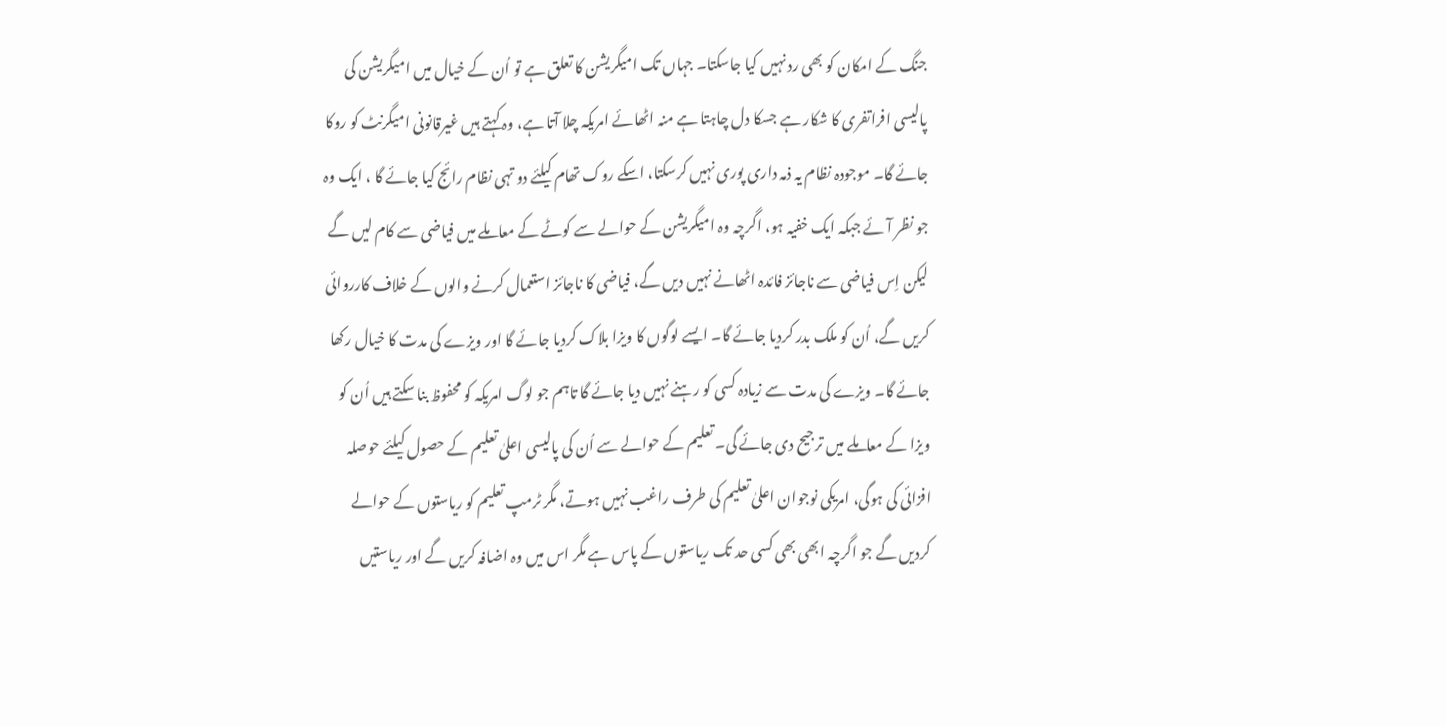جنگ کے امکان کو بھی رد نہیں کیا جاسکتا۔ جہاں تک امیگریشن کا تعلق ہے تو اُن کے خیال میں امیگریشن کی پالیسی افراتفری کا شکار ہے جسکا دل چاہتا ہے منہ اٹھائے امریکہ چلا آتا ہے، وہ کہتے ہیں غیرقانونی امیگرنٹ کو روکا جائے گا۔ موجودہ نظام یہ ذمہ داری پوری نہیں کرسکتا، اسکے روک تھام کیلئے دو تہی نظام رائج کیا جائے گا ، ایک وہ جو نظر آئے جبکہ ایک خفیہ ہو، اگرچہ وہ امیگریشن کے حوالے سے کوٹے کے معاملے میں فیاضی سے کام لیں گے لیکن اِس فیاضی سے ناجائز فائدہ اٹھانے نہیں دیں گے، فیاضی کا ناجائز استعمال کرنے والوں کے خلاف کارروائی کریں گے، اُن کو ملک بدر کردیا جائے گا۔ ایسے لوگوں کا ویزا بلاک کردیا جائے گا اور ویزے کی مدت کا خیال رکھا جائے گا۔ ویزے کی مدت سے زیادہ کسی کو رہنے نہیں دیا جائے گا تاہم جو لوگ امریکہ کو محفوظ بنا سکتے ہیں اُن کو ویزا کے معاملے میں ترجیح دی جائے گی۔ تعلیم کے حوالے سے اُن کی پالیسی اعلیٰ تعلیم کے حصول کیلئے حوصلہ افزائی کی ہوگی، امریکی نوجوان اعلیٰ تعلیم کی طرف راغب نہیں ہوتے، مگر ٹرمپ تعلیم کو ریاستوں کے حوالے کردیں گے جو اگرچہ ابھی بھی کسی حد تک ریاستوں کے پاس ہے مگر اس میں وہ اضافہ کریں گے اور ریاستیں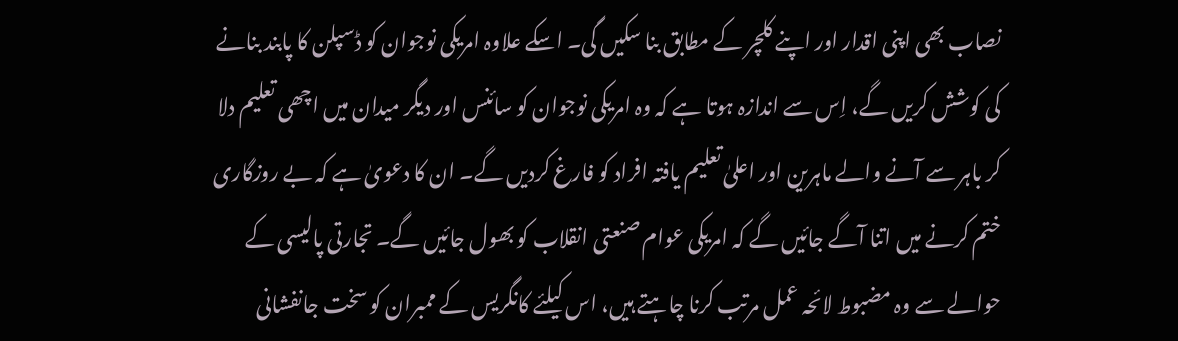نصاب بھی اپنی اقدار اور اپنے کلچر کے مطابق بنا سکیں گی۔ اسکے علاوہ امریکی نوجوان کو ڈسپلن کا پابند بنانے کی کوشش کریں گے، اِس سے اندازہ ہوتا ہے کہ وہ امریکی نوجوان کو سائنس اور دیگر میدان میں اچھی تعلیم دلا کر باہر سے آنے والے ماہرین اور اعلیٰ تعلیم یافتہ افراد کو فارغ کردیں گے۔ ان کا دعویٰ ہے کہ بے روزگاری ختم کرنے میں اتنا آگے جائیں گے کہ امریکی عوام صنعتی انقلاب کو بھول جائیں گے۔ تجارتی پالیسی کے حوالے سے وہ مضبوط لائحہ عمل مرتب کرنا چاہتے ہیں، اس کیلئے کانگریس کے ممبران کو سخت جانفشانی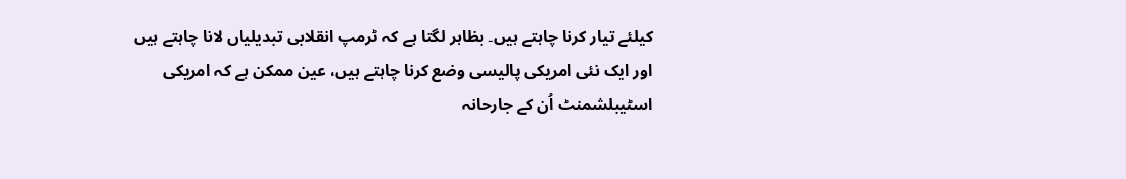کیلئے تیار کرنا چاہتے ہیں۔ بظاہر لگتا ہے کہ ٹرمپ انقلابی تبدیلیاں لانا چاہتے ہیں اور ایک نئی امریکی پالیسی وضع کرنا چاہتے ہیں، عین ممکن ہے کہ امریکی اسٹیبلشمنٹ اُن کے جارحانہ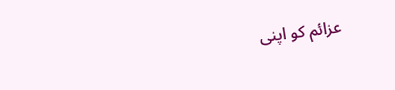عزائم کو اپنی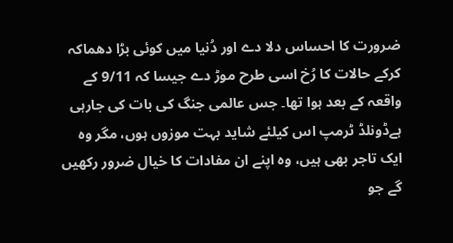ضرورت کا احساس دلا دے اور دُنیا میں کوئی بڑا دھماکہ کرکے حالات کا رُخ اسی طرح موڑ دے جیسا کہ 9/11 کے واقعہ کے بعد ہوا تھا۔ جس عالمی جنگ کی بات کی جارہی ہےڈونلڈ ٹرمپ اس کیلئے شاید بہت موزوں ہوں، مگر وہ ایک تاجر بھی ہیں، وہ اپنے ان مفادات کا خیال ضرور رکھیں گے جو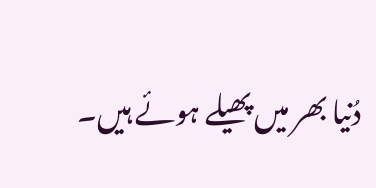دُنیا بھر میں پھیلے ہوئے ہیں۔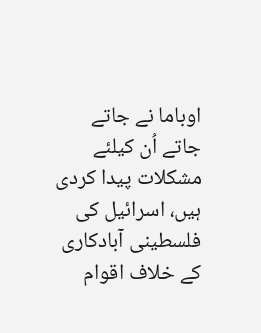اوباما نے جاتے جاتے اُن کیلئے مشکلات پیدا کردی ہیں، اسرائیل کی فلسطینی آبادکاری کے خلاف اقوام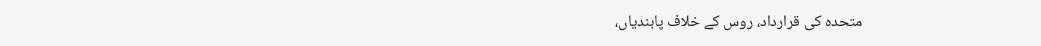متحدہ کی قرارداد، روس کے خلاف پابندیاں،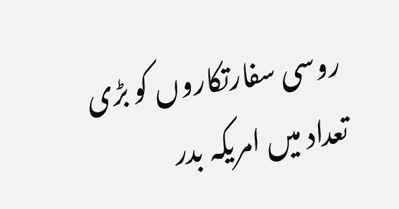روسی سفارتکاروں کو بڑی تعداد میں امریکہ بدر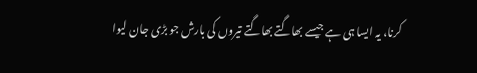کرنا، یہ ایسا ہی ہے جیسے بھاگتے بھاگتے تیروں کی بارش جو بڑی جان لیوا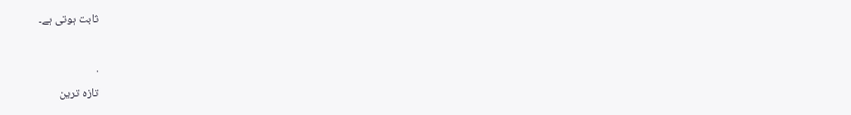ثابت ہوتی ہے۔

.
تازہ ترین